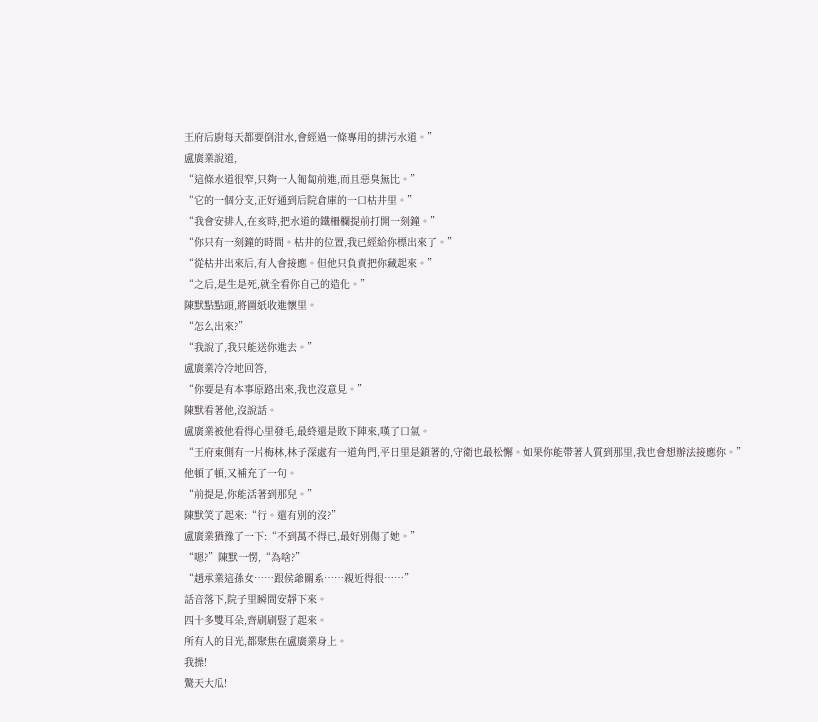王府后廚每天都要倒泔水,會經過一條專用的排污水道。”
盧廣業說道,
“這條水道很窄,只夠一人匍匐前進,而且惡臭無比。”
“它的一個分支,正好通到后院倉庫的一口枯井里。”
“我會安排人,在亥時,把水道的鐵柵欄提前打開一刻鐘。”
“你只有一刻鐘的時間。枯井的位置,我已經給你標出來了。”
“從枯井出來后,有人會接應。但他只負責把你藏起來。”
“之后,是生是死,就全看你自己的造化。”
陳默點點頭,將圖紙收進懷里。
“怎么出來?”
“我說了,我只能送你進去。”
盧廣業冷冷地回答,
“你要是有本事原路出來,我也沒意見。”
陳默看著他,沒說話。
盧廣業被他看得心里發毛,最終還是敗下陣來,嘆了口氣。
“王府東側有一片梅林,林子深處有一道角門,平日里是鎖著的,守衛也最松懈。如果你能帶著人質到那里,我也會想辦法接應你。”
他頓了頓,又補充了一句。
“前提是,你能活著到那兒。”
陳默笑了起來:“行。還有別的沒?”
盧廣業猶豫了一下:“不到萬不得已,最好別傷了她。”
“嗯?”陳默一愣,“為啥?”
“趙承業這孫女……跟侯爺關系……親近得很……”
話音落下,院子里瞬間安靜下來。
四十多雙耳朵,齊刷刷豎了起來。
所有人的目光,都聚焦在盧廣業身上。
我操!
驚天大瓜!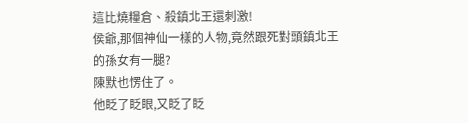這比燒糧倉、殺鎮北王還刺激!
侯爺,那個神仙一樣的人物,竟然跟死對頭鎮北王的孫女有一腿?
陳默也愣住了。
他眨了眨眼,又眨了眨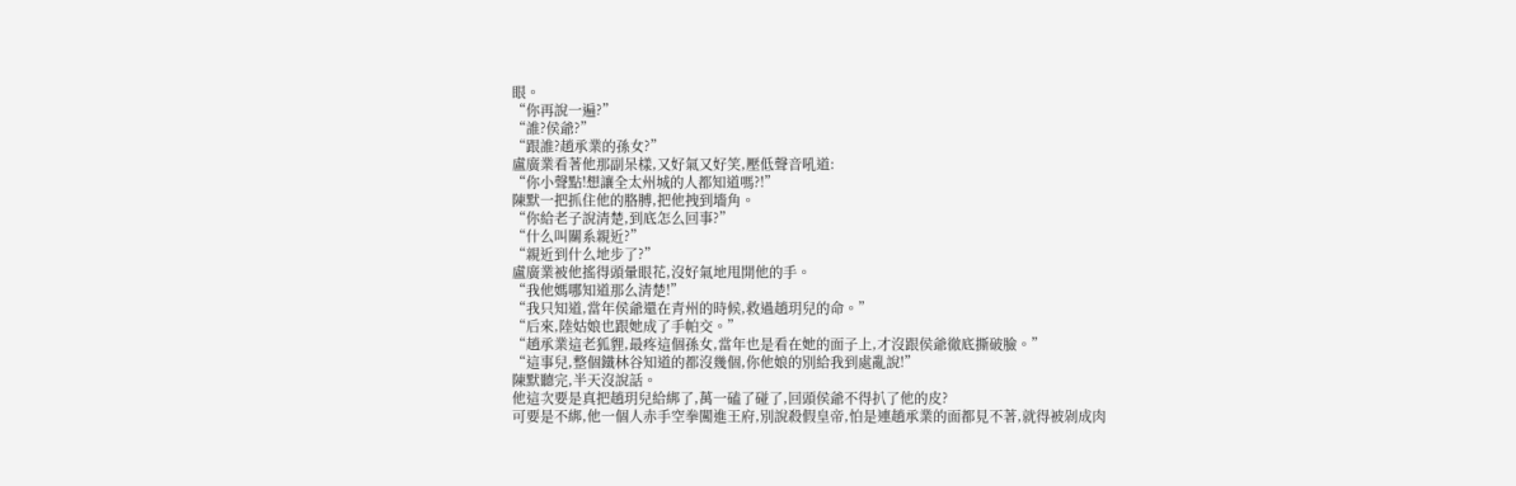眼。
“你再說一遍?”
“誰?侯爺?”
“跟誰?趙承業的孫女?”
盧廣業看著他那副呆樣,又好氣又好笑,壓低聲音吼道:
“你小聲點!想讓全太州城的人都知道嗎?!”
陳默一把抓住他的胳膊,把他拽到墻角。
“你給老子說清楚,到底怎么回事?”
“什么叫關系親近?”
“親近到什么地步了?”
盧廣業被他搖得頭暈眼花,沒好氣地甩開他的手。
“我他媽哪知道那么清楚!”
“我只知道,當年侯爺還在青州的時候,救過趙玥兒的命。”
“后來,陸姑娘也跟她成了手帕交。”
“趙承業這老狐貍,最疼這個孫女,當年也是看在她的面子上,才沒跟侯爺徹底撕破臉。”
“這事兒,整個鐵林谷知道的都沒幾個,你他娘的別給我到處亂說!”
陳默聽完,半天沒說話。
他這次要是真把趙玥兒給綁了,萬一磕了碰了,回頭侯爺不得扒了他的皮?
可要是不綁,他一個人赤手空拳闖進王府,別說殺假皇帝,怕是連趙承業的面都見不著,就得被剁成肉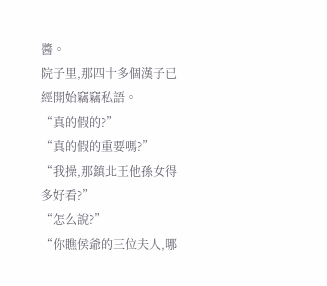醬。
院子里,那四十多個漢子已經開始竊竊私語。
“真的假的?”
“真的假的重要嗎?”
“我操,那鎮北王他孫女得多好看?”
“怎么說?”
“你瞧侯爺的三位夫人,哪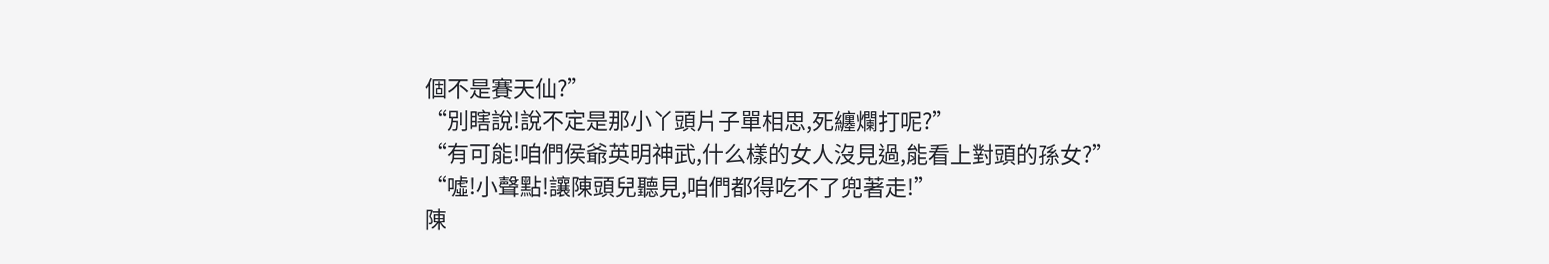個不是賽天仙?”
“別瞎說!說不定是那小丫頭片子單相思,死纏爛打呢?”
“有可能!咱們侯爺英明神武,什么樣的女人沒見過,能看上對頭的孫女?”
“噓!小聲點!讓陳頭兒聽見,咱們都得吃不了兜著走!”
陳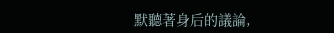默聽著身后的議論,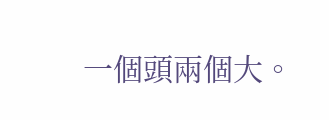一個頭兩個大。